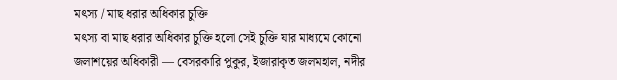মৎস্য / মাছ ধরার অধিকার চুক্তি
মৎস্য বা মাছ ধরার অধিকার চুক্তি হলো সেই চুক্তি যার মাধ্যমে কোনো জলাশয়ের অধিকারী — বেসরকারি পুকুর, ইজারাকৃত জলমহাল, নদীর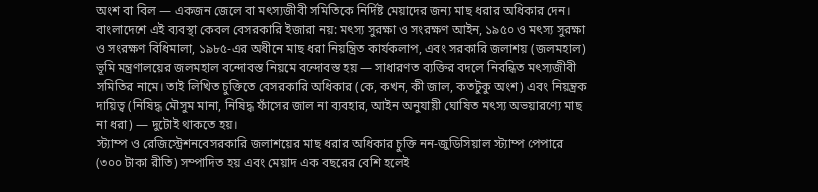অংশ বা বিল — একজন জেলে বা মৎস্যজীবী সমিতিকে নির্দিষ্ট মেয়াদের জন্য মাছ ধরার অধিকার দেন। বাংলাদেশে এই ব্যবস্থা কেবল বেসরকারি ইজারা নয়: মৎস্য সুরক্ষা ও সংরক্ষণ আইন, ১৯৫০ ও মৎস্য সুরক্ষা ও সংরক্ষণ বিধিমালা, ১৯৮৫-এর অধীনে মাছ ধরা নিয়ন্ত্রিত কার্যকলাপ, এবং সরকারি জলাশয় (জলমহাল) ভূমি মন্ত্রণালয়ের জলমহাল বন্দোবস্ত নিয়মে বন্দোবস্ত হয় — সাধারণত ব্যক্তির বদলে নিবন্ধিত মৎস্যজীবী সমিতির নামে। তাই লিখিত চুক্তিতে বেসরকারি অধিকার (কে, কখন, কী জাল, কতটুকু অংশ) এবং নিয়ন্ত্রক দায়িত্ব (নিষিদ্ধ মৌসুম মানা, নিষিদ্ধ ফাঁসের জাল না ব্যবহার, আইন অনুযায়ী ঘোষিত মৎস্য অভয়ারণ্যে মাছ না ধরা) — দুটোই থাকতে হয়।
স্ট্যাম্প ও রেজিস্ট্রেশনবেসরকারি জলাশয়ের মাছ ধরার অধিকার চুক্তি নন-জুডিসিয়াল স্ট্যাম্প পেপারে (৩০০ টাকা রীতি) সম্পাদিত হয় এবং মেয়াদ এক বছরের বেশি হলেই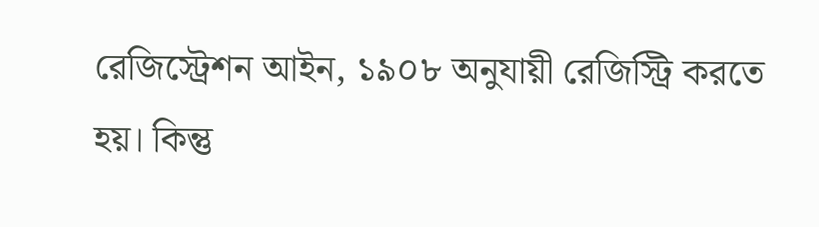রেজিস্ট্রেশন আইন, ১৯০৮ অনুযায়ী রেজিস্ট্রি করতে হয়। কিন্তু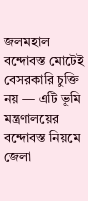জলমহাল বন্দোবস্ত মোটেই বেসরকারি চুক্তি নয় — এটি ভূমি মন্ত্রণালয়ের বন্দোবস্ত নিয়মে জেলা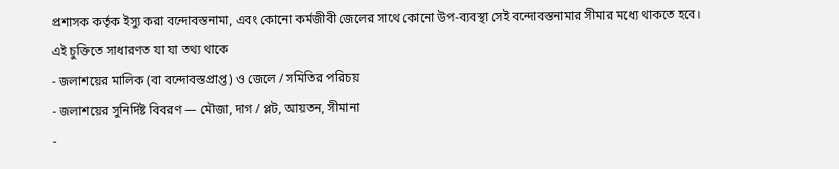প্রশাসক কর্তৃক ইস্যু করা বন্দোবস্তনামা, এবং কোনো কর্মজীবী জেলের সাথে কোনো উপ-ব্যবস্থা সেই বন্দোবস্তনামার সীমার মধ্যে থাকতে হবে।
এই চুক্তিতে সাধারণত যা যা তথ্য থাকে
- জলাশয়ের মালিক (বা বন্দোবস্তপ্রাপ্ত) ও জেলে / সমিতির পরিচয়
- জলাশয়ের সুনির্দিষ্ট বিবরণ — মৌজা, দাগ / প্লট, আয়তন, সীমানা
-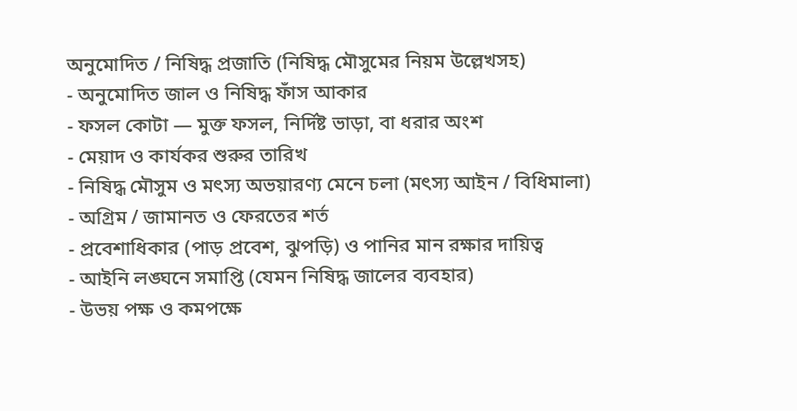অনুমোদিত / নিষিদ্ধ প্রজাতি (নিষিদ্ধ মৌসুমের নিয়ম উল্লেখসহ)
- অনুমোদিত জাল ও নিষিদ্ধ ফাঁস আকার
- ফসল কোটা — মুক্ত ফসল, নির্দিষ্ট ভাড়া, বা ধরার অংশ
- মেয়াদ ও কার্যকর শুরুর তারিখ
- নিষিদ্ধ মৌসুম ও মৎস্য অভয়ারণ্য মেনে চলা (মৎস্য আইন / বিধিমালা)
- অগ্রিম / জামানত ও ফেরতের শর্ত
- প্রবেশাধিকার (পাড় প্রবেশ, ঝুপড়ি) ও পানির মান রক্ষার দায়িত্ব
- আইনি লঙ্ঘনে সমাপ্তি (যেমন নিষিদ্ধ জালের ব্যবহার)
- উভয় পক্ষ ও কমপক্ষে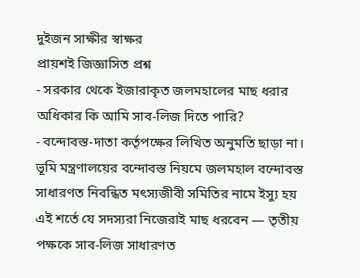দুইজন সাক্ষীর স্বাক্ষর
প্রায়শই জিজ্ঞাসিত প্রশ্ন
- সরকার থেকে ইজারাকৃত জলমহালের মাছ ধরার অধিকার কি আমি সাব-লিজ দিতে পারি?
- বন্দোবস্ত-দাতা কর্তৃপক্ষের লিখিত অনুমতি ছাড়া না। ভূমি মন্ত্রণালয়ের বন্দোবস্ত নিয়মে জলমহাল বন্দোবস্ত সাধারণত নিবন্ধিত মৎস্যজীবী সমিতির নামে ইস্যু হয় এই শর্তে যে সদস্যরা নিজেরাই মাছ ধরবেন — তৃতীয় পক্ষকে সাব-লিজ সাধারণত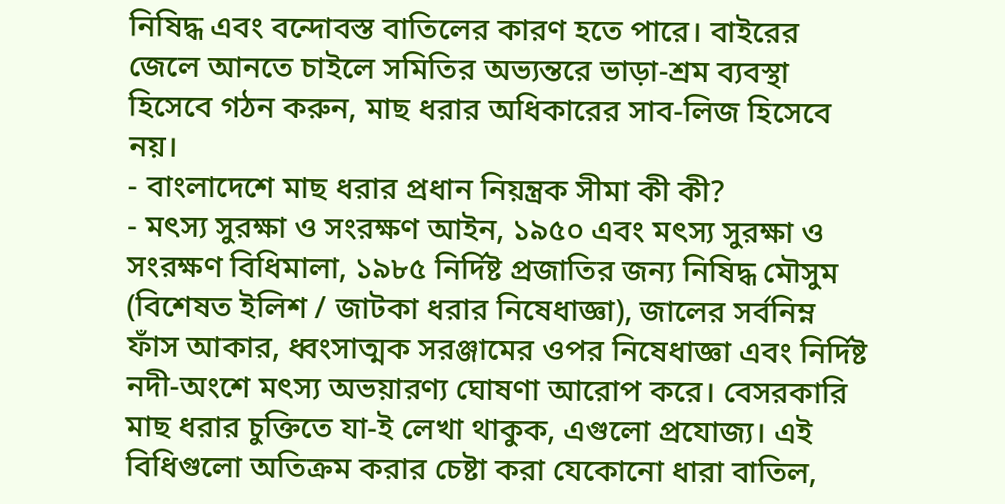নিষিদ্ধ এবং বন্দোবস্ত বাতিলের কারণ হতে পারে। বাইরের জেলে আনতে চাইলে সমিতির অভ্যন্তরে ভাড়া-শ্রম ব্যবস্থা হিসেবে গঠন করুন, মাছ ধরার অধিকারের সাব-লিজ হিসেবে নয়।
- বাংলাদেশে মাছ ধরার প্রধান নিয়ন্ত্রক সীমা কী কী?
- মৎস্য সুরক্ষা ও সংরক্ষণ আইন, ১৯৫০ এবং মৎস্য সুরক্ষা ও সংরক্ষণ বিধিমালা, ১৯৮৫ নির্দিষ্ট প্রজাতির জন্য নিষিদ্ধ মৌসুম (বিশেষত ইলিশ / জাটকা ধরার নিষেধাজ্ঞা), জালের সর্বনিম্ন ফাঁস আকার, ধ্বংসাত্মক সরঞ্জামের ওপর নিষেধাজ্ঞা এবং নির্দিষ্ট নদী-অংশে মৎস্য অভয়ারণ্য ঘোষণা আরোপ করে। বেসরকারি মাছ ধরার চুক্তিতে যা-ই লেখা থাকুক, এগুলো প্রযোজ্য। এই বিধিগুলো অতিক্রম করার চেষ্টা করা যেকোনো ধারা বাতিল,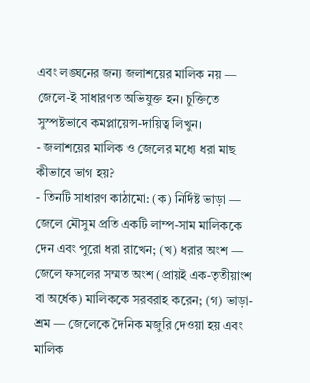এবং লঙ্ঘনের জন্য জলাশয়ের মালিক নয় — জেলে-ই সাধারণত অভিযুক্ত হন। চুক্তিতে সুস্পষ্টভাবে কমপ্লায়েন্স-দায়িত্ব লিখুন।
- জলাশয়ের মালিক ও জেলের মধ্যে ধরা মাছ কীভাবে ভাগ হয়?
- তিনটি সাধারণ কাঠামো: (ক) নির্দিষ্ট ভাড়া — জেলে মৌসুম প্রতি একটি লাম্প-সাম মালিককে দেন এবং পুরো ধরা রাখেন; (খ) ধরার অংশ — জেলে ফসলের সম্মত অংশ (প্রায়ই এক-তৃতীয়াংশ বা অর্ধেক) মালিককে সরবরাহ করেন; (গ) ভাড়া-শ্রম — জেলেকে দৈনিক মজুরি দেওয়া হয় এবং মালিক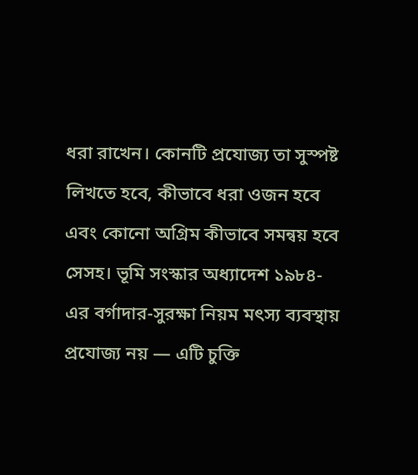ধরা রাখেন। কোনটি প্রযোজ্য তা সুস্পষ্ট লিখতে হবে, কীভাবে ধরা ওজন হবে এবং কোনো অগ্রিম কীভাবে সমন্বয় হবে সেসহ। ভূমি সংস্কার অধ্যাদেশ ১৯৮৪-এর বর্গাদার-সুরক্ষা নিয়ম মৎস্য ব্যবস্থায় প্রযোজ্য নয় — এটি চুক্তি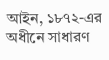আইন, ১৮৭২-এর অধীনে সাধারণ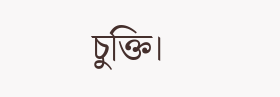চুক্তি।